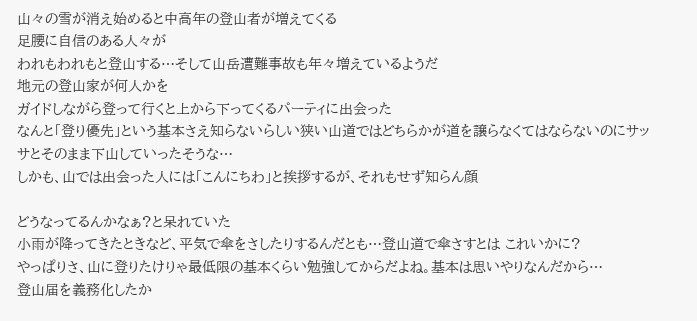山々の雪が消え始めると中高年の登山者が増えてくる
足腰に自信のある人々が
われもわれもと登山する…そして山岳遭難事故も年々増えているようだ
地元の登山家が何人かを
ガイドしながら登って行くと上から下ってくるパーティに出会った
なんと「登り優先」という基本さえ知らないらしい狭い山道ではどちらかが道を譲らなくてはならないのにサッサとそのまま下山していったそうな…
しかも、山では出会った人には「こんにちわ」と挨拶するが、それもせず知らん顔

どうなってるんかなぁ?と呆れていた
小雨が降ってきたときなど、平気で傘をさしたりするんだとも…登山道で傘さすとは これいかに?
やっぱりさ、山に登りたけりゃ最低限の基本くらい勉強してからだよね。基本は思いやりなんだから…
登山届を義務化したか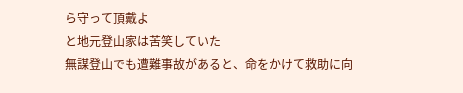ら守って頂戴よ
と地元登山家は苦笑していた
無謀登山でも遭難事故があると、命をかけて救助に向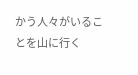かう人々がいることを山に行く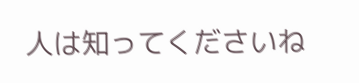人は知ってくださいね